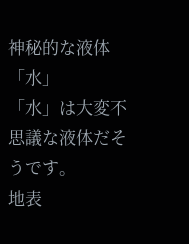神秘的な液体「水」
「水」は大変不思議な液体だそうです。
地表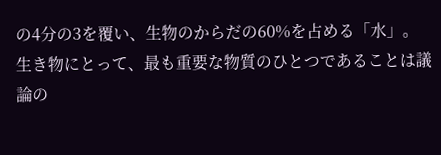の4分の3を覆い、生物のからだの60%を占める「水」。
生き物にとって、最も重要な物質のひとつであることは議論の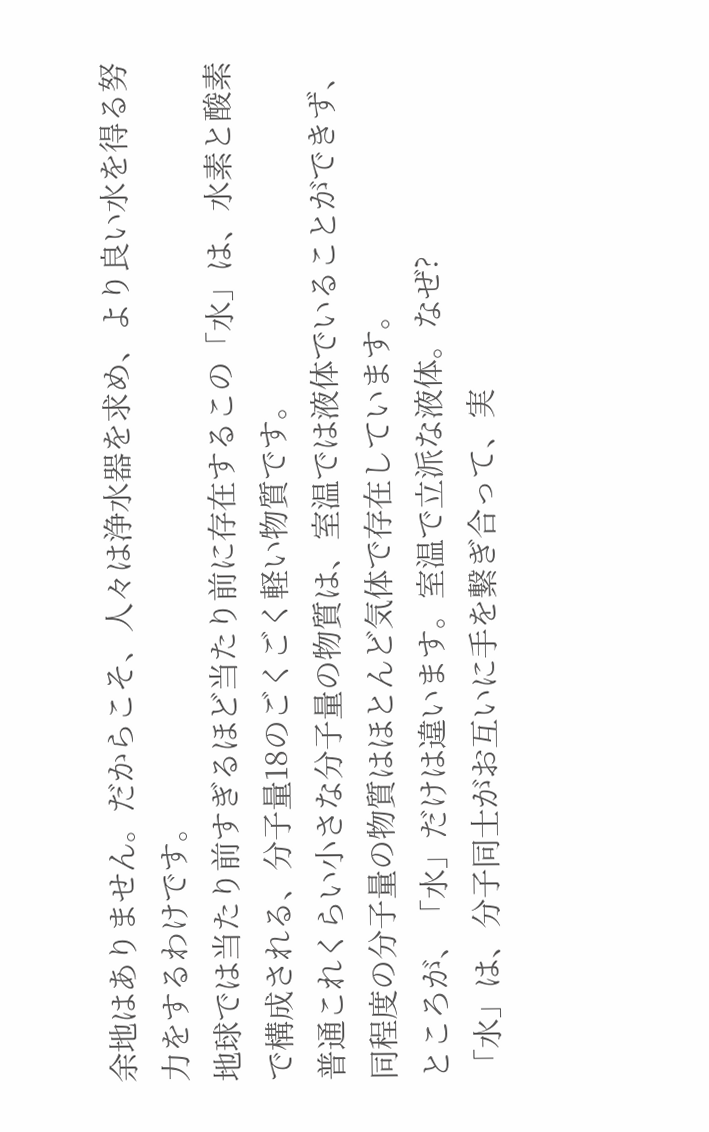余地はありません。だからこそ、人々は浄水器を求め、より良い水を得る努力をするわけです。
地球では当たり前すぎるほど当たり前に存在するこの「水」は、水素と酸素で構成される、分子量18のごくごく軽い物質です。
普通これくらい小さな分子量の物質は、室温では液体でいることができず、同程度の分子量の物質はほとんど気体で存在しています。
ところが、「水」だけは違います。室温で立派な液体。なぜ?
「水」は、分子同士がお互いに手を繋ぎ合って、実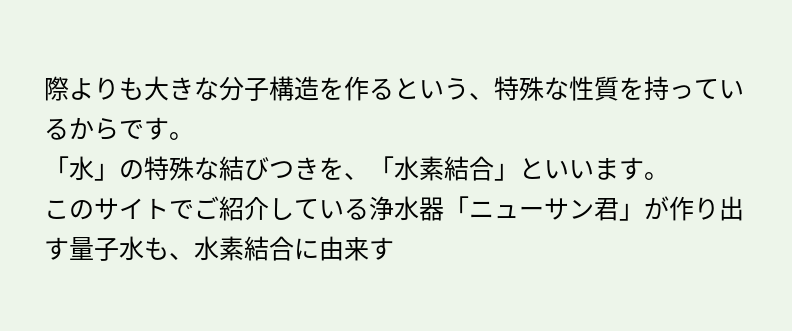際よりも大きな分子構造を作るという、特殊な性質を持っているからです。
「水」の特殊な結びつきを、「水素結合」といいます。
このサイトでご紹介している浄水器「ニューサン君」が作り出す量子水も、水素結合に由来す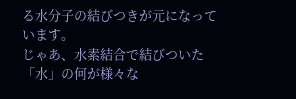る水分子の結びつきが元になっています。
じゃあ、水素結合で結びついた「水」の何が様々な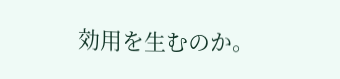効用を生むのか。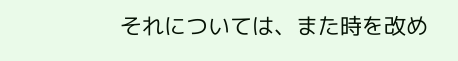それについては、また時を改め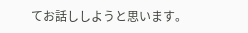てお話ししようと思います。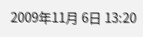2009年11月 6日 13:20